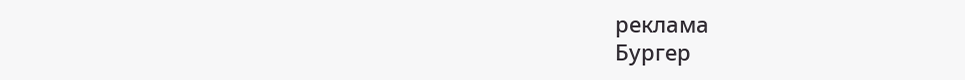реклама
Бургер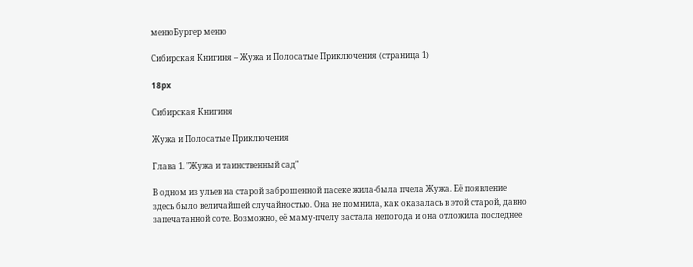менюБургер меню

Сибирская Книгиня – Жужа и Полосатые Приключения (страница 1)

18px

Сибирская Книгиня

Жужа и Полосатые Приключения

Глава 1. "Жужа и таинственный сад"

В одном из ульев на старой заброшенной пасеке жила-была пчела Жужа. Её появление здесь было величайшей случайностью. Она не помнила, как оказалась в этой старой, давно запечатанной соте. Возможно, её маму-пчелу застала непогода и она отложила последнее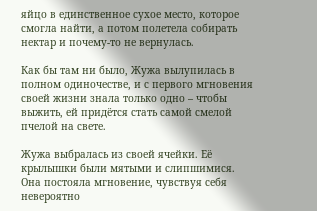яйцо в единственное сухое место, которое смогла найти, а потом полетела собирать нектар и почему-то не вернулась.

Как бы там ни было, Жужа вылупилась в полном одиночестве, и с первого мгновения своей жизни знала только одно – чтобы выжить, ей придётся стать самой смелой пчелой на свете.

Жужа выбралась из своей ячейки. Её крылышки были мятыми и слипшимися. Она постояла мгновение, чувствуя себя невероятно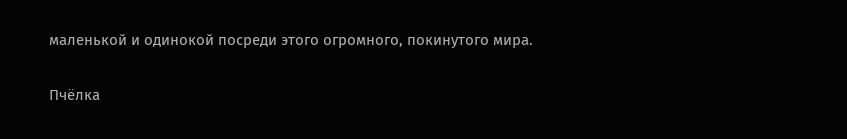маленькой и одинокой посреди этого огромного, покинутого мира.

Пчёлка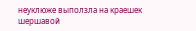неуклюже выползла на краешек шершавой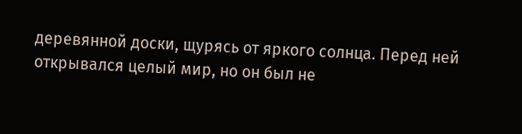деревянной доски, щурясь от яркого солнца. Перед ней открывался целый мир, но он был не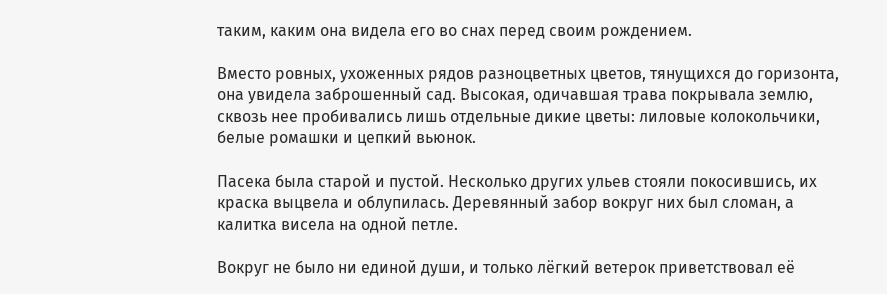таким, каким она видела его во снах перед своим рождением.

Вместо ровных, ухоженных рядов разноцветных цветов, тянущихся до горизонта, она увидела заброшенный сад. Высокая, одичавшая трава покрывала землю, сквозь нее пробивались лишь отдельные дикие цветы: лиловые колокольчики, белые ромашки и цепкий вьюнок.

Пасека была старой и пустой. Несколько других ульев стояли покосившись, их краска выцвела и облупилась. Деревянный забор вокруг них был сломан, а калитка висела на одной петле.

Вокруг не было ни единой души, и только лёгкий ветерок приветствовал её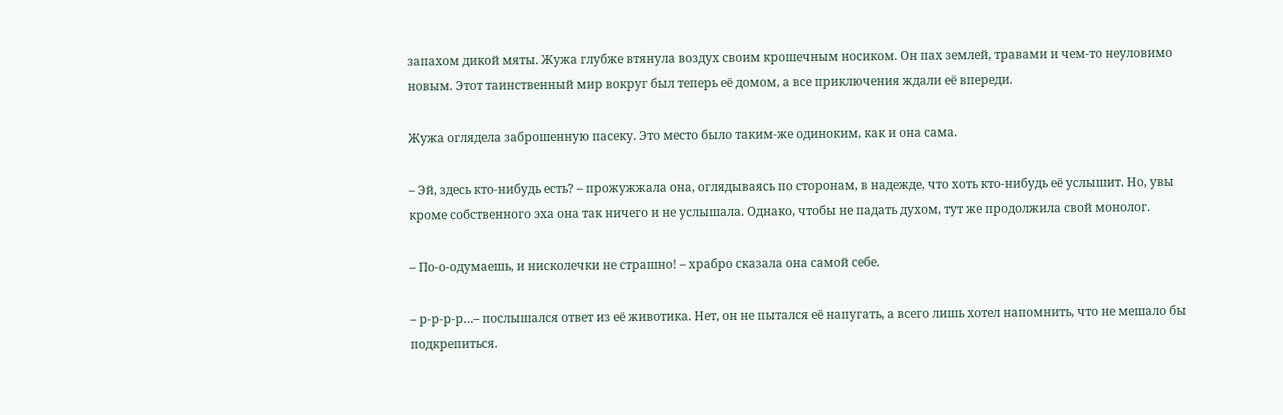запахом дикой мяты. Жужа глубже втянула воздух своим крошечным носиком. Он пах землей, травами и чем-то неуловимо новым. Этот таинственный мир вокруг был теперь её домом, а все приключения ждали её впереди.

Жужа оглядела заброшенную пасеку. Это место было таким-же одиноким, как и она сама.

– Эй, здесь кто-нибудь есть? – прожужжала она, оглядываясь по сторонам, в надежде, что хоть кто-нибудь её услышит. Но, увы кроме собственного эха она так ничего и не услышала. Однако, чтобы не падать духом, тут же продолжила свой монолог.

– По-о-одумаешь, и нисколечки не страшно! – храбро сказала она самой себе.

– р-р-р-р…– послышался ответ из её животика. Нет, он не пытался её напугать, а всего лишь хотел напомнить, что не мешало бы подкрепиться.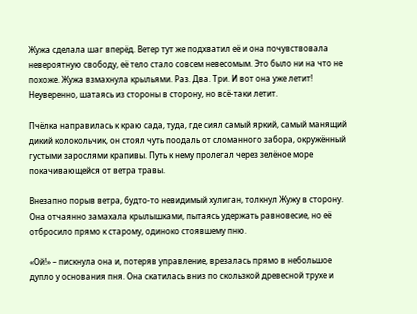Жужа сделала шаг вперёд. Ветер тут же подхватил её и она почувствовала невероятную свободу, её тело стало совсем невесомым. Это было ни на что не похоже. Жужа взмахнула крыльями. Раз. Два. Три. И вот она уже летит! Неуверенно, шатаясь из стороны в сторону, но всё-таки летит.

Пчёлка направилась к краю сада, туда, где сиял самый яркий, самый манящий дикий колокольчик, он стоял чуть поодаль от сломанного забора, окружённый густыми зарослями крапивы. Путь к нему пролегал через зелёное море покачивающейся от ветра травы.

Внезапно порыв ветра, будто-то невидимый хулиган, толкнул Жужу в сторону. Она отчаянно замахала крылышками, пытаясь удержать равновесие, но её отбросило прямо к старому, одиноко стоявшему пню.

«Ой!» – пискнула она и, потеряв управление, врезалась прямо в небольшое дупло у основания пня. Она скатилась вниз по скользкой древесной трухе и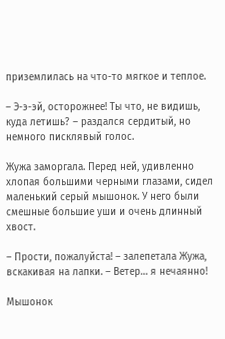приземлилась на что-то мягкое и теплое.

– Э-э-эй, осторожнее! Ты что, не видишь, куда летишь? – раздался сердитый, но немного писклявый голос.

Жужа заморгала. Перед ней, удивленно хлопая большими черными глазами, сидел маленький серый мышонок. У него были смешные большие уши и очень длинный хвост.

– Прости, пожалуйста! – залепетала Жужа, вскакивая на лапки. – Ветер… я нечаянно!

Мышонок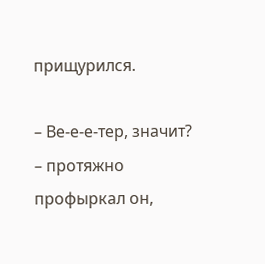прищурился.

– Ве-е-е-тер, значит? – протяжно профыркал он,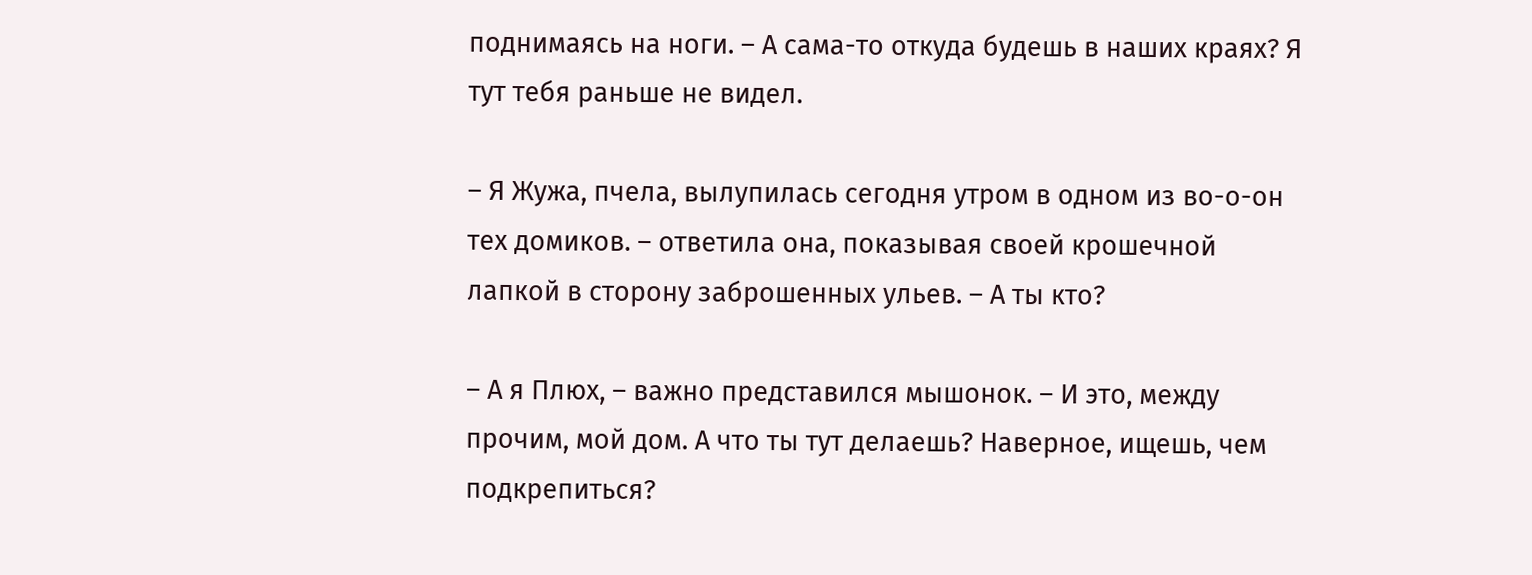поднимаясь на ноги. – А сама-то откуда будешь в наших краях? Я тут тебя раньше не видел.

– Я Жужа, пчела, вылупилась сегодня утром в одном из во-о-он тех домиков. – ответила она, показывая своей крошечной лапкой в сторону заброшенных ульев. – А ты кто?

– А я Плюх, – важно представился мышонок. – И это, между прочим, мой дом. А что ты тут делаешь? Наверное, ищешь, чем подкрепиться?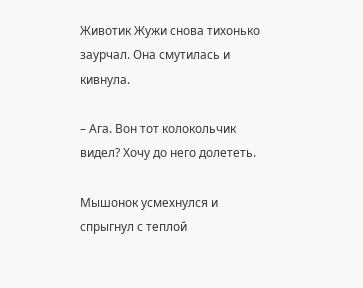Животик Жужи снова тихонько заурчал. Она смутилась и кивнула.

– Ага. Вон тот колокольчик видел? Хочу до него долететь.

Мышонок усмехнулся и спрыгнул с теплой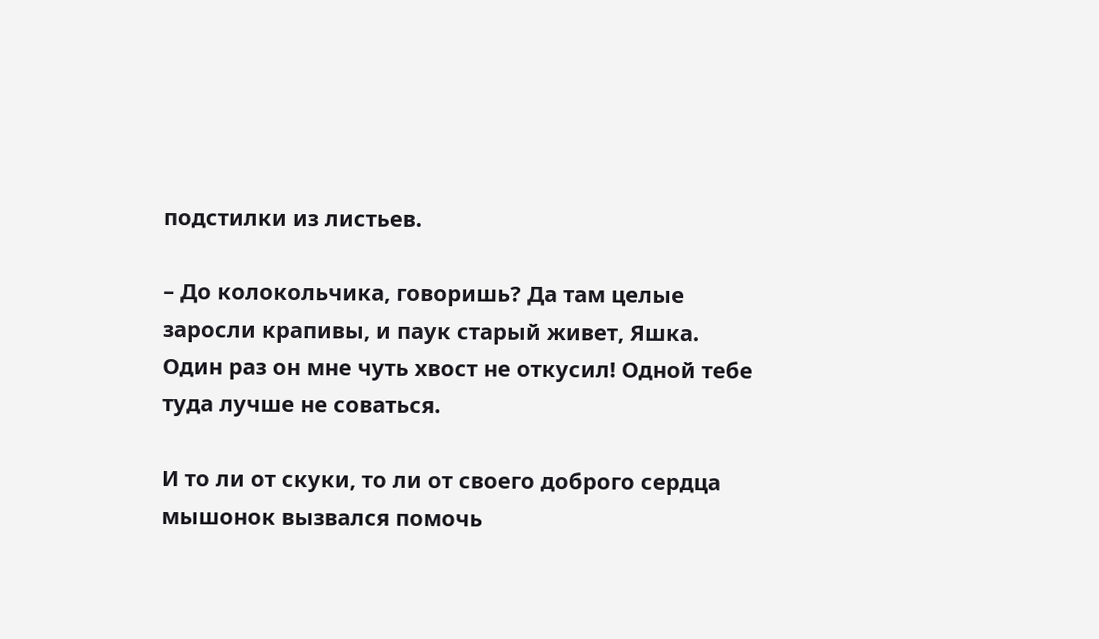подстилки из листьев.

– До колокольчика, говоришь? Да там целые заросли крапивы, и паук старый живет, Яшка. Один раз он мне чуть хвост не откусил! Одной тебе туда лучше не соваться.

И то ли от скуки, то ли от своего доброго сердца мышонок вызвался помочь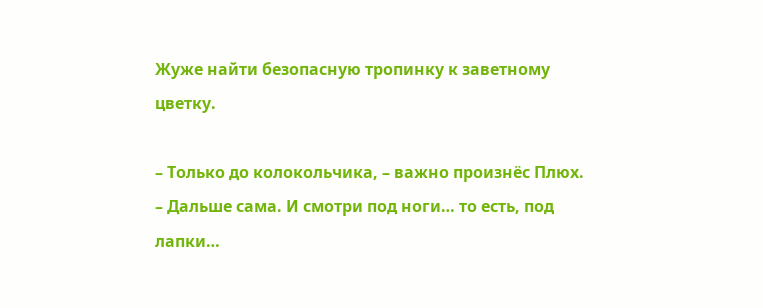Жуже найти безопасную тропинку к заветному цветку.

– Только до колокольчика, – важно произнёс Плюх. – Дальше сама. И смотри под ноги… то есть, под лапки…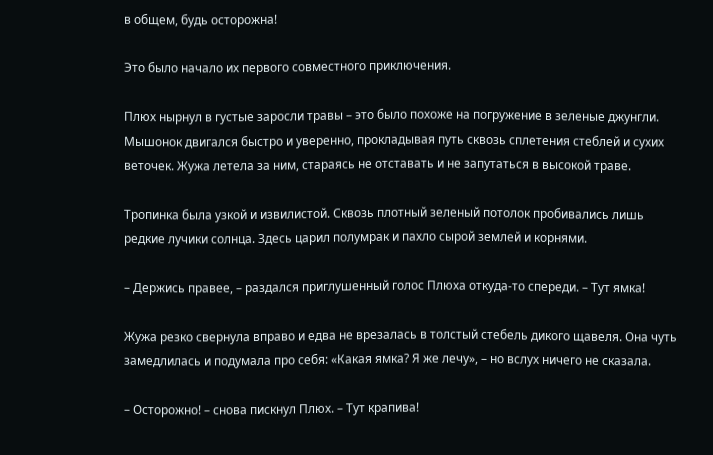в общем, будь осторожна!

Это было начало их первого совместного приключения.

Плюх нырнул в густые заросли травы – это было похоже на погружение в зеленые джунгли. Мышонок двигался быстро и уверенно, прокладывая путь сквозь сплетения стеблей и сухих веточек. Жужа летела за ним, стараясь не отставать и не запутаться в высокой траве.

Тропинка была узкой и извилистой. Сквозь плотный зеленый потолок пробивались лишь редкие лучики солнца. Здесь царил полумрак и пахло сырой землей и корнями.

– Держись правее, – раздался приглушенный голос Плюха откуда-то спереди. – Тут ямка!

Жужа резко свернула вправо и едва не врезалась в толстый стебель дикого щавеля. Она чуть замедлилась и подумала про себя: «Какая ямка? Я же лечу», – но вслух ничего не сказала.

– Осторожно! – снова пискнул Плюх. – Тут крапива!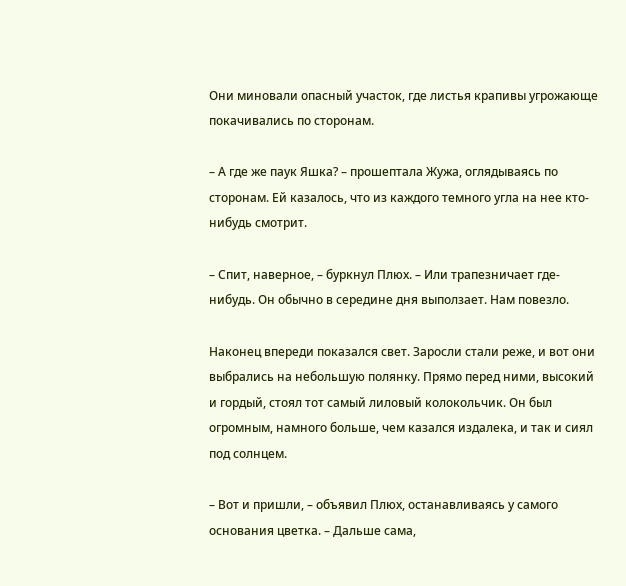Они миновали опасный участок, где листья крапивы угрожающе покачивались по сторонам.

– А где же паук Яшка? – прошептала Жужа, оглядываясь по сторонам. Ей казалось, что из каждого темного угла на нее кто-нибудь смотрит.

– Спит, наверное, – буркнул Плюх. – Или трапезничает где-нибудь. Он обычно в середине дня выползает. Нам повезло.

Наконец впереди показался свет. Заросли стали реже, и вот они выбрались на небольшую полянку. Прямо перед ними, высокий и гордый, стоял тот самый лиловый колокольчик. Он был огромным, намного больше, чем казался издалека, и так и сиял под солнцем.

– Вот и пришли, – объявил Плюх, останавливаясь у самого основания цветка. – Дальше сама,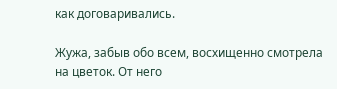как договаривались.

Жужа, забыв обо всем, восхищенно смотрела на цветок. От него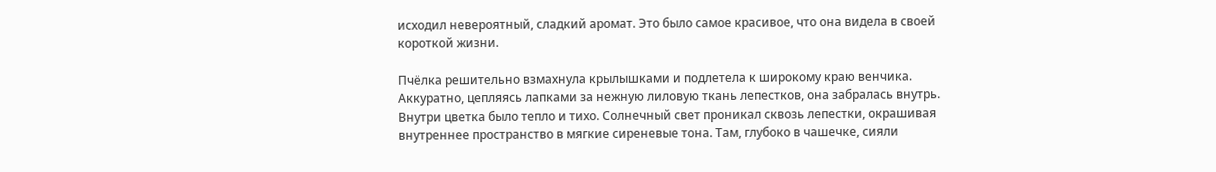исходил невероятный, сладкий аромат. Это было самое красивое, что она видела в своей короткой жизни.

Пчёлка решительно взмахнула крылышками и подлетела к широкому краю венчика. Аккуратно, цепляясь лапками за нежную лиловую ткань лепестков, она забралась внутрь. Внутри цветка было тепло и тихо. Солнечный свет проникал сквозь лепестки, окрашивая внутреннее пространство в мягкие сиреневые тона. Там, глубоко в чашечке, сияли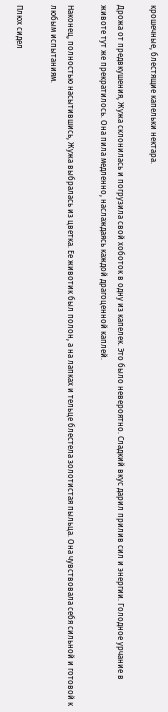крошечные, блестящие капельки нектара.

Дрожа от предвкушения, Жужа склонилась и погрузила свой хоботок в одну из капелек. Это было невероятно. Сладкий вкус дарил прилив сил и энергии. Голодное урчание в животе тут же прекратилось. Она пила медленно, наслаждаясь каждой драгоценной каплей.

Наконец, полностью насытившись, Жужа выбралась из цветка. Ее животик был полон, а на лапках и тельце блестела золотистая пыльца. Она чувствовала себя сильной и готовой к любым испытаниям.

Плюх сидел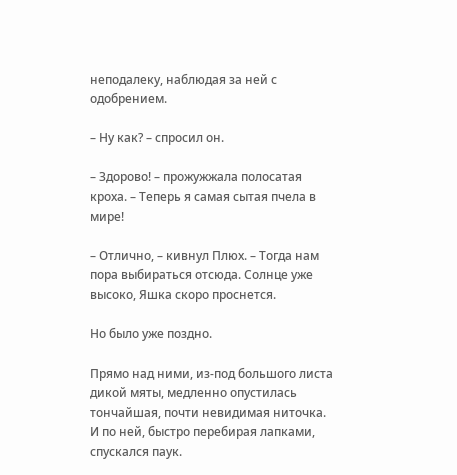неподалеку, наблюдая за ней с одобрением.

– Ну как? – спросил он.

– Здорово! – прожужжала полосатая кроха. – Теперь я самая сытая пчела в мире!

– Отлично, – кивнул Плюх. – Тогда нам пора выбираться отсюда. Солнце уже высоко, Яшка скоро проснется.

Но было уже поздно.

Прямо над ними, из-под большого листа дикой мяты, медленно опустилась тончайшая, почти невидимая ниточка. И по ней, быстро перебирая лапками, спускался паук.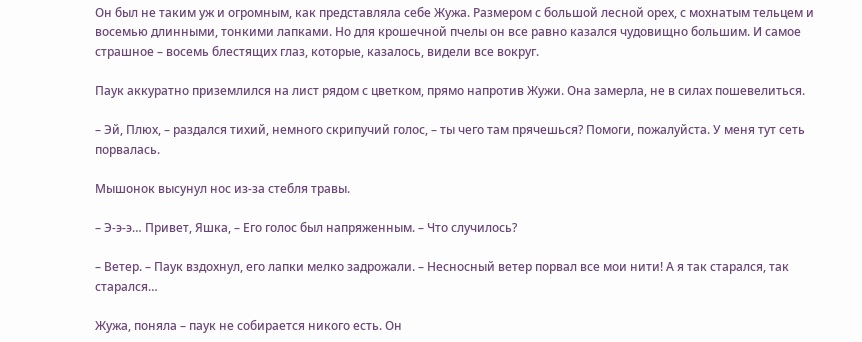Он был не таким уж и огромным, как представляла себе Жужа. Размером с большой лесной орех, с мохнатым тельцем и восемью длинными, тонкими лапками. Но для крошечной пчелы он все равно казался чудовищно большим. И самое страшное – восемь блестящих глаз, которые, казалось, видели все вокруг.

Паук аккуратно приземлился на лист рядом с цветком, прямо напротив Жужи. Она замерла, не в силах пошевелиться.

– Эй, Плюх, – раздался тихий, немного скрипучий голос, – ты чего там прячешься? Помоги, пожалуйста. У меня тут сеть порвалась.

Мышонок высунул нос из-за стебля травы.

– Э-э-э… Привет, Яшка, – Его голос был напряженным. – Что случилось?

– Ветер. – Паук вздохнул, его лапки мелко задрожали. – Несносный ветер порвал все мои нити! А я так старался, так старался…

Жужа, поняла – паук не собирается никого есть. Он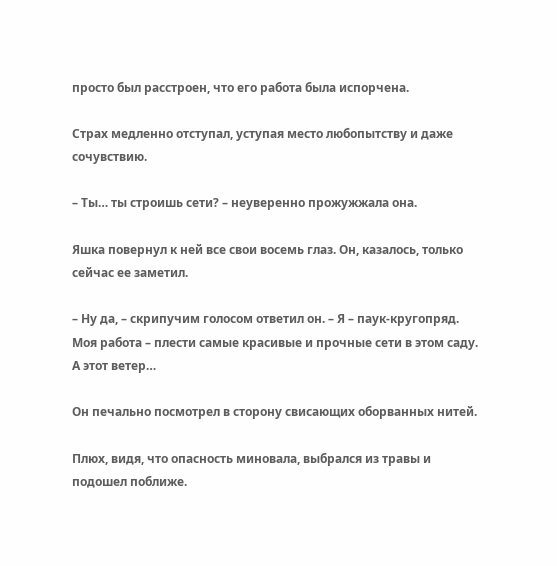просто был расстроен, что его работа была испорчена.

Страх медленно отступал, уступая место любопытству и даже сочувствию.

– Ты… ты строишь сети? – неуверенно прожужжала она.

Яшка повернул к ней все свои восемь глаз. Он, казалось, только сейчас ее заметил.

– Ну да, – скрипучим голосом ответил он. – Я – паук-кругопряд. Моя работа – плести самые красивые и прочные сети в этом саду. А этот ветер…

Он печально посмотрел в сторону свисающих оборванных нитей.

Плюх, видя, что опасность миновала, выбрался из травы и подошел поближе.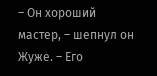– Он хороший мастер, – шепнул он Жуже. – Его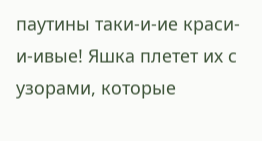паутины таки-и-ие краси-и-ивые! Яшка плетет их с узорами, которые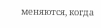меняются, когда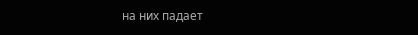на них падает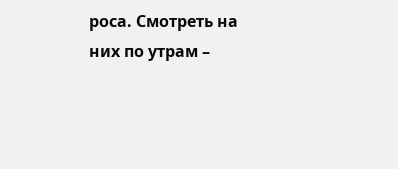роса. Смотреть на них по утрам –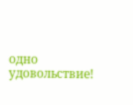одно удовольствие!